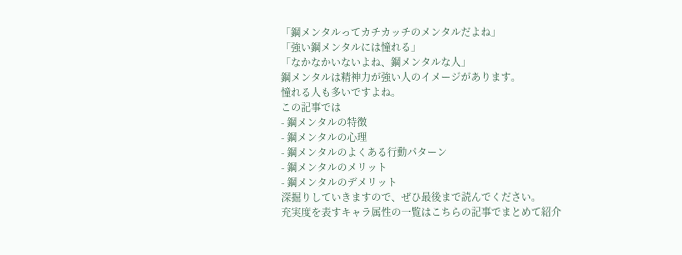「鋼メンタルってカチカッチのメンタルだよね」
「強い鋼メンタルには憧れる」
「なかなかいないよね、鋼メンタルな人」
鋼メンタルは精神力が強い人のイメージがあります。
憧れる人も多いですよね。
この記事では
- 鋼メンタルの特徴
- 鋼メンタルの心理
- 鋼メンタルのよくある行動パターン
- 鋼メンタルのメリット
- 鋼メンタルのデメリット
深掘りしていきますので、ぜひ最後まで読んでください。
充実度を表すキャラ属性の一覧はこちらの記事でまとめて紹介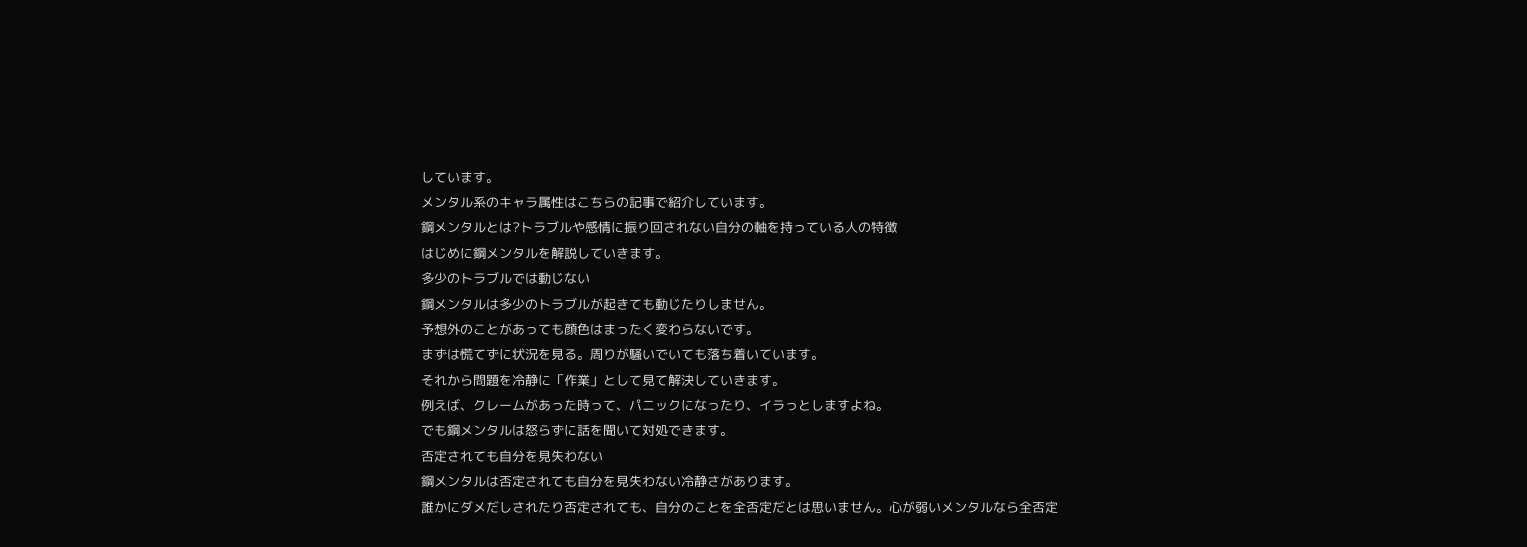しています。
メンタル系のキャラ属性はこちらの記事で紹介しています。
鋼メンタルとは?トラブルや感情に振り回されない自分の軸を持っている人の特徴
はじめに鋼メンタルを解説していきます。
多少のトラブルでは動じない
鋼メンタルは多少のトラブルが起きても動じたりしません。
予想外のことがあっても顔色はまったく変わらないです。
まずは慌てずに状況を見る。周りが騒いでいても落ち着いています。
それから問題を冷静に「作業」として見て解決していきます。
例えば、クレームがあった時って、パニックになったり、イラっとしますよね。
でも鋼メンタルは怒らずに話を聞いて対処できます。
否定されても自分を見失わない
鋼メンタルは否定されても自分を見失わない冷静さがあります。
誰かにダメだしされたり否定されても、自分のことを全否定だとは思いません。心が弱いメンタルなら全否定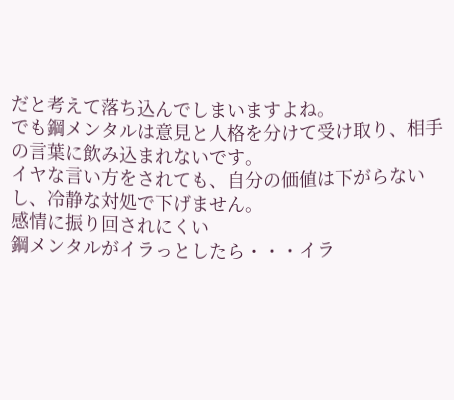だと考えて落ち込んでしまいますよね。
でも鋼メンタルは意見と人格を分けて受け取り、相手の言葉に飲み込まれないです。
イヤな言い方をされても、自分の価値は下がらないし、冷静な対処で下げません。
感情に振り回されにくい
鋼メンタルがイラっとしたら・・・イラ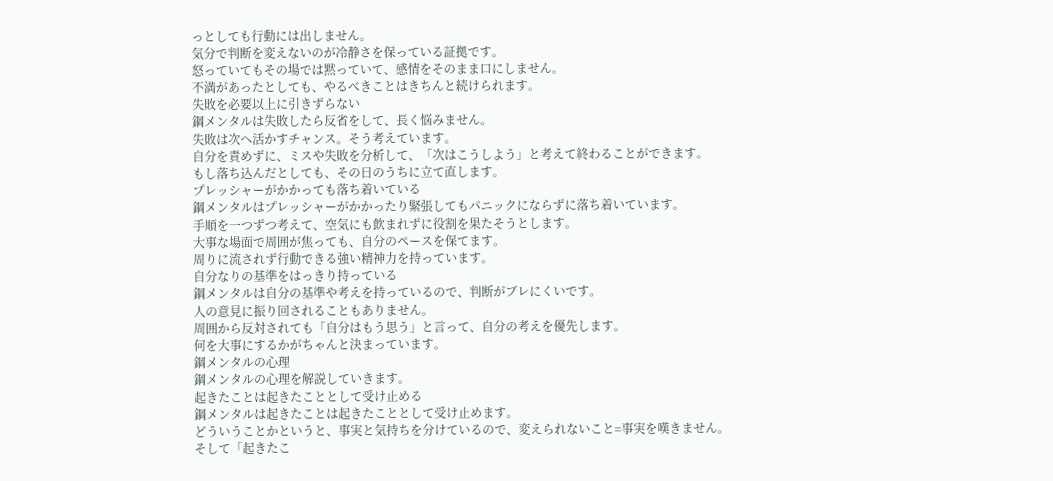っとしても行動には出しません。
気分で判断を変えないのが冷静さを保っている証拠です。
怒っていてもその場では黙っていて、感情をそのまま口にしません。
不満があったとしても、やるべきことはきちんと続けられます。
失敗を必要以上に引きずらない
鋼メンタルは失敗したら反省をして、長く悩みません。
失敗は次へ活かすチャンス。そう考えています。
自分を責めずに、ミスや失敗を分析して、「次はこうしよう」と考えて終わることができます。
もし落ち込んだとしても、その日のうちに立て直します。
プレッシャーがかかっても落ち着いている
鋼メンタルはプレッシャーがかかったり緊張してもパニックにならずに落ち着いています。
手順を一つずつ考えて、空気にも飲まれずに役割を果たそうとします。
大事な場面で周囲が焦っても、自分のペースを保てます。
周りに流されず行動できる強い精神力を持っています。
自分なりの基準をはっきり持っている
鋼メンタルは自分の基準や考えを持っているので、判断がブレにくいです。
人の意見に振り回されることもありません。
周囲から反対されても「自分はもう思う」と言って、自分の考えを優先します。
何を大事にするかがちゃんと決まっています。
鋼メンタルの心理
鋼メンタルの心理を解説していきます。
起きたことは起きたこととして受け止める
鋼メンタルは起きたことは起きたこととして受け止めます。
どういうことかというと、事実と気持ちを分けているので、変えられないこと=事実を嘆きません。
そして「起きたこ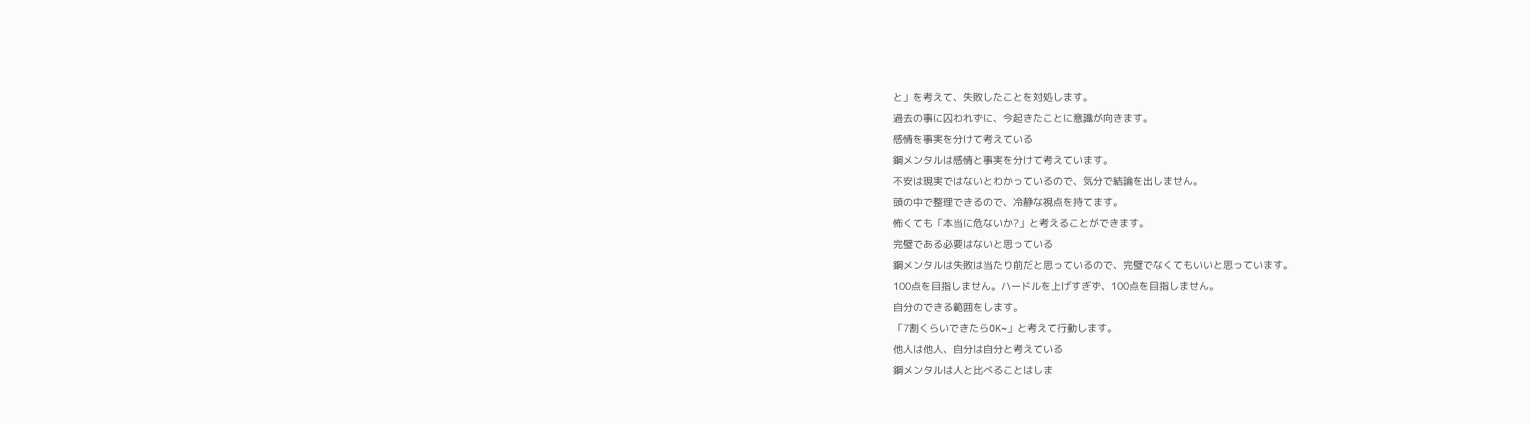と」を考えて、失敗したことを対処します。
過去の事に囚われずに、今起きたことに意識が向きます。
感情を事実を分けて考えている
鋼メンタルは感情と事実を分けて考えています。
不安は現実ではないとわかっているので、気分で結論を出しません。
頭の中で整理できるので、冷静な視点を持てます。
怖くても「本当に危ないか?」と考えることができます。
完璧である必要はないと思っている
鋼メンタルは失敗は当たり前だと思っているので、完璧でなくてもいいと思っています。
100点を目指しません。ハードルを上げすぎず、100点を目指しません。
自分のできる範囲をします。
「7割くらいできたらOK~」と考えて行動します。
他人は他人、自分は自分と考えている
鋼メンタルは人と比べることはしま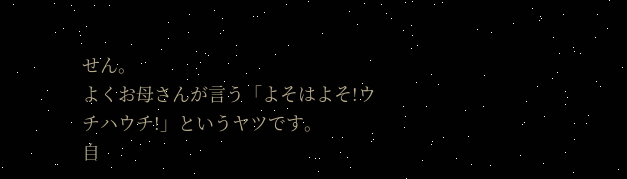せん。
よくお母さんが言う「よそはよそ!ウチハウチ!」というヤツです。
自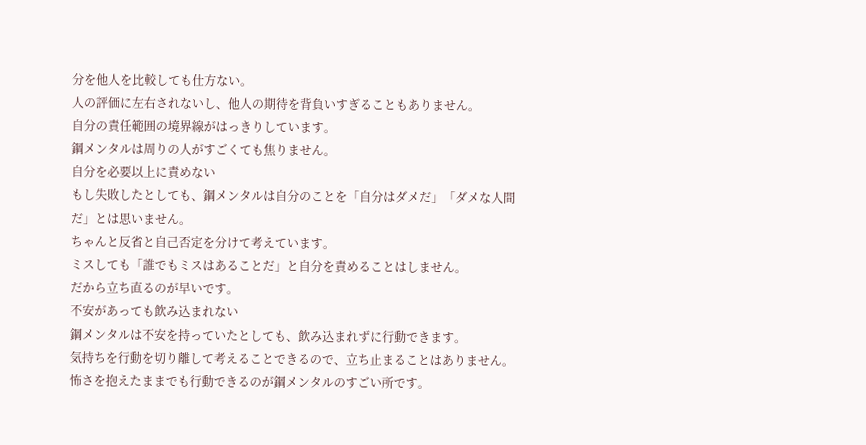分を他人を比較しても仕方ない。
人の評価に左右されないし、他人の期待を背負いすぎることもありません。
自分の責任範囲の境界線がはっきりしています。
鋼メンタルは周りの人がすごくても焦りません。
自分を必要以上に責めない
もし失敗したとしても、鋼メンタルは自分のことを「自分はダメだ」「ダメな人間だ」とは思いません。
ちゃんと反省と自己否定を分けて考えています。
ミスしても「誰でもミスはあることだ」と自分を責めることはしません。
だから立ち直るのが早いです。
不安があっても飲み込まれない
鋼メンタルは不安を持っていたとしても、飲み込まれずに行動できます。
気持ちを行動を切り離して考えることできるので、立ち止まることはありません。
怖さを抱えたままでも行動できるのが鋼メンタルのすごい所です。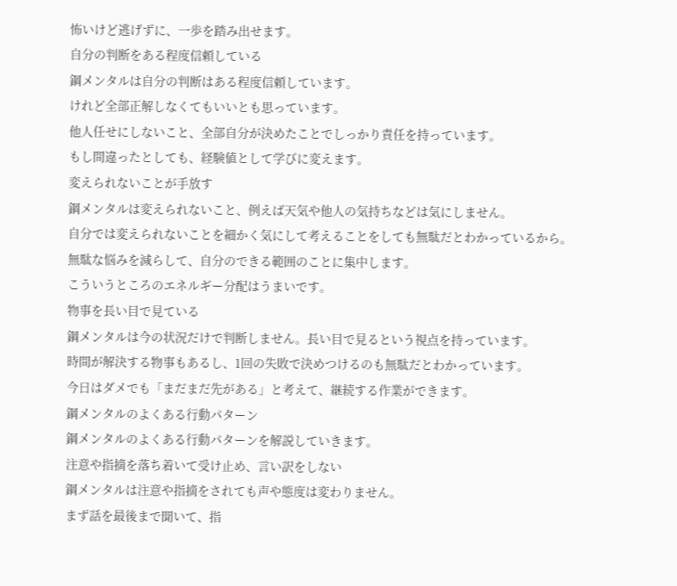怖いけど逃げずに、一歩を踏み出せます。
自分の判断をある程度信頼している
鋼メンタルは自分の判断はある程度信頼しています。
けれど全部正解しなくてもいいとも思っています。
他人任せにしないこと、全部自分が決めたことでしっかり責任を持っています。
もし間違ったとしても、経験値として学びに変えます。
変えられないことが手放す
鋼メンタルは変えられないこと、例えば天気や他人の気持ちなどは気にしません。
自分では変えられないことを細かく気にして考えることをしても無駄だとわかっているから。
無駄な悩みを減らして、自分のできる範囲のことに集中します。
こういうところのエネルギー分配はうまいです。
物事を長い目で見ている
鋼メンタルは今の状況だけで判断しません。長い目で見るという視点を持っています。
時間が解決する物事もあるし、1回の失敗で決めつけるのも無駄だとわかっています。
今日はダメでも「まだまだ先がある」と考えて、継続する作業ができます。
鋼メンタルのよくある行動パターン
鋼メンタルのよくある行動パターンを解説していきます。
注意や指摘を落ち着いて受け止め、言い訳をしない
鋼メンタルは注意や指摘をされても声や態度は変わりません。
まず話を最後まで聞いて、指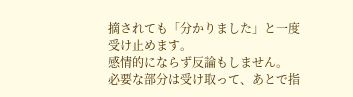摘されても「分かりました」と一度受け止めます。
感情的にならず反論もしません。
必要な部分は受け取って、あとで指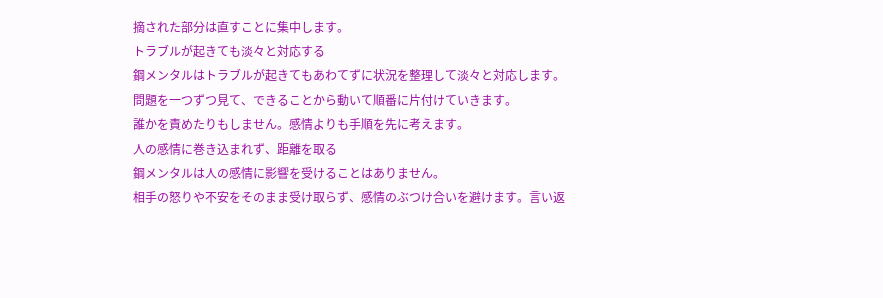摘された部分は直すことに集中します。
トラブルが起きても淡々と対応する
鋼メンタルはトラブルが起きてもあわてずに状況を整理して淡々と対応します。
問題を一つずつ見て、できることから動いて順番に片付けていきます。
誰かを責めたりもしません。感情よりも手順を先に考えます。
人の感情に巻き込まれず、距離を取る
鋼メンタルは人の感情に影響を受けることはありません。
相手の怒りや不安をそのまま受け取らず、感情のぶつけ合いを避けます。言い返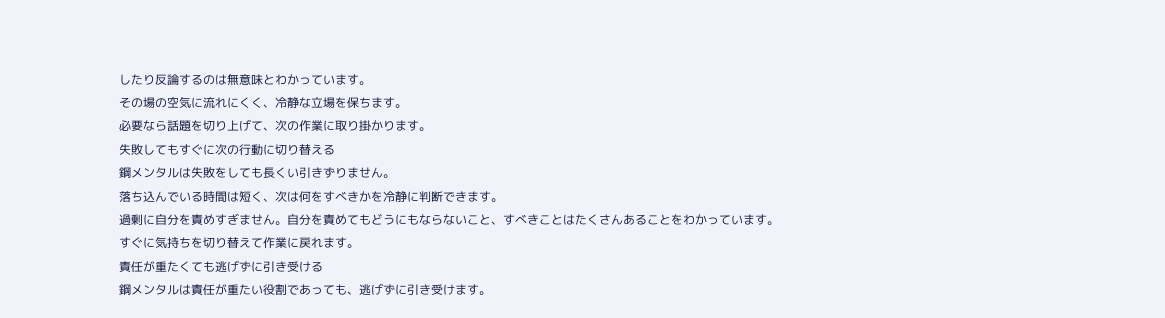したり反論するのは無意味とわかっています。
その場の空気に流れにくく、冷静な立場を保ちます。
必要なら話題を切り上げて、次の作業に取り掛かります。
失敗してもすぐに次の行動に切り替える
鋼メンタルは失敗をしても長くい引きずりません。
落ち込んでいる時間は短く、次は何をすべきかを冷静に判断できます。
過剰に自分を責めすぎません。自分を責めてもどうにもならないこと、すべきことはたくさんあることをわかっています。
すぐに気持ちを切り替えて作業に戻れます。
責任が重たくても逃げずに引き受ける
鋼メンタルは責任が重たい役割であっても、逃げずに引き受けます。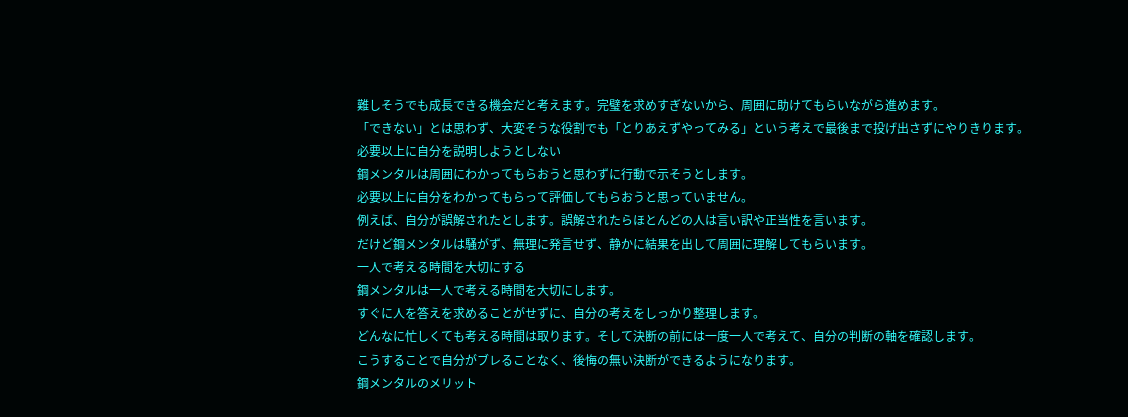難しそうでも成長できる機会だと考えます。完璧を求めすぎないから、周囲に助けてもらいながら進めます。
「できない」とは思わず、大変そうな役割でも「とりあえずやってみる」という考えで最後まで投げ出さずにやりきります。
必要以上に自分を説明しようとしない
鋼メンタルは周囲にわかってもらおうと思わずに行動で示そうとします。
必要以上に自分をわかってもらって評価してもらおうと思っていません。
例えば、自分が誤解されたとします。誤解されたらほとんどの人は言い訳や正当性を言います。
だけど鋼メンタルは騒がず、無理に発言せず、静かに結果を出して周囲に理解してもらいます。
一人で考える時間を大切にする
鋼メンタルは一人で考える時間を大切にします。
すぐに人を答えを求めることがせずに、自分の考えをしっかり整理します。
どんなに忙しくても考える時間は取ります。そして決断の前には一度一人で考えて、自分の判断の軸を確認します。
こうすることで自分がブレることなく、後悔の無い決断ができるようになります。
鋼メンタルのメリット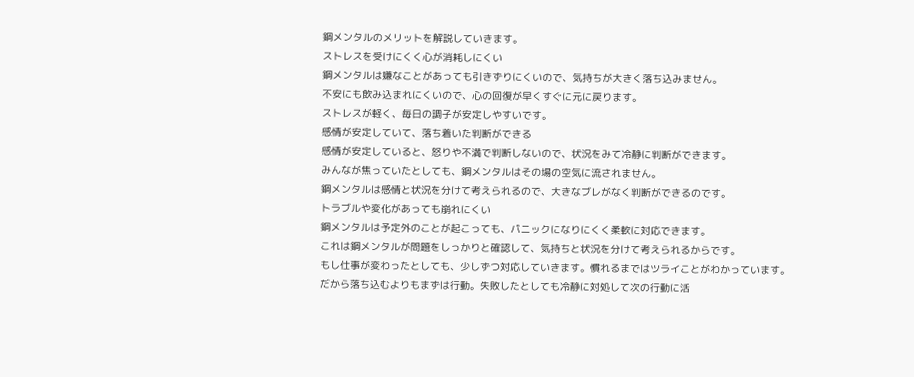鋼メンタルのメリットを解説していきます。
ストレスを受けにくく心が消耗しにくい
鋼メンタルは嫌なことがあっても引きずりにくいので、気持ちが大きく落ち込みません。
不安にも飲み込まれにくいので、心の回復が早くすぐに元に戻ります。
ストレスが軽く、毎日の調子が安定しやすいです。
感情が安定していて、落ち着いた判断ができる
感情が安定していると、怒りや不満で判断しないので、状況をみて冷静に判断ができます。
みんなが焦っていたとしても、鋼メンタルはその場の空気に流されません。
鋼メンタルは感情と状況を分けて考えられるので、大きなブレがなく判断ができるのです。
トラブルや変化があっても崩れにくい
鋼メンタルは予定外のことが起こっても、パニックになりにくく柔軟に対応できます。
これは鋼メンタルが問題をしっかりと確認して、気持ちと状況を分けて考えられるからです。
もし仕事が変わったとしても、少しずつ対応していきます。慣れるまではツライことがわかっています。
だから落ち込むよりもまずは行動。失敗したとしても冷静に対処して次の行動に活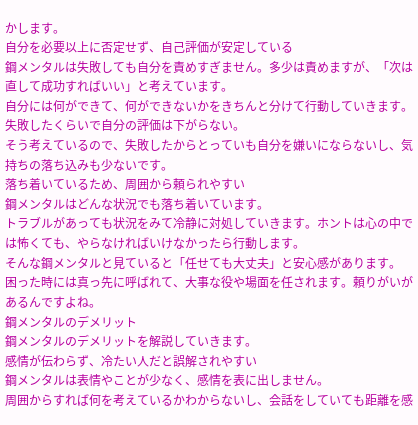かします。
自分を必要以上に否定せず、自己評価が安定している
鋼メンタルは失敗しても自分を責めすぎません。多少は責めますが、「次は直して成功すればいい」と考えています。
自分には何ができて、何ができないかをきちんと分けて行動していきます。
失敗したくらいで自分の評価は下がらない。
そう考えているので、失敗したからとっていも自分を嫌いにならないし、気持ちの落ち込みも少ないです。
落ち着いているため、周囲から頼られやすい
鋼メンタルはどんな状況でも落ち着いています。
トラブルがあっても状況をみて冷静に対処していきます。ホントは心の中では怖くても、やらなければいけなかったら行動します。
そんな鋼メンタルと見ていると「任せても大丈夫」と安心感があります。
困った時には真っ先に呼ばれて、大事な役や場面を任されます。頼りがいがあるんですよね。
鋼メンタルのデメリット
鋼メンタルのデメリットを解説していきます。
感情が伝わらず、冷たい人だと誤解されやすい
鋼メンタルは表情やことが少なく、感情を表に出しません。
周囲からすれば何を考えているかわからないし、会話をしていても距離を感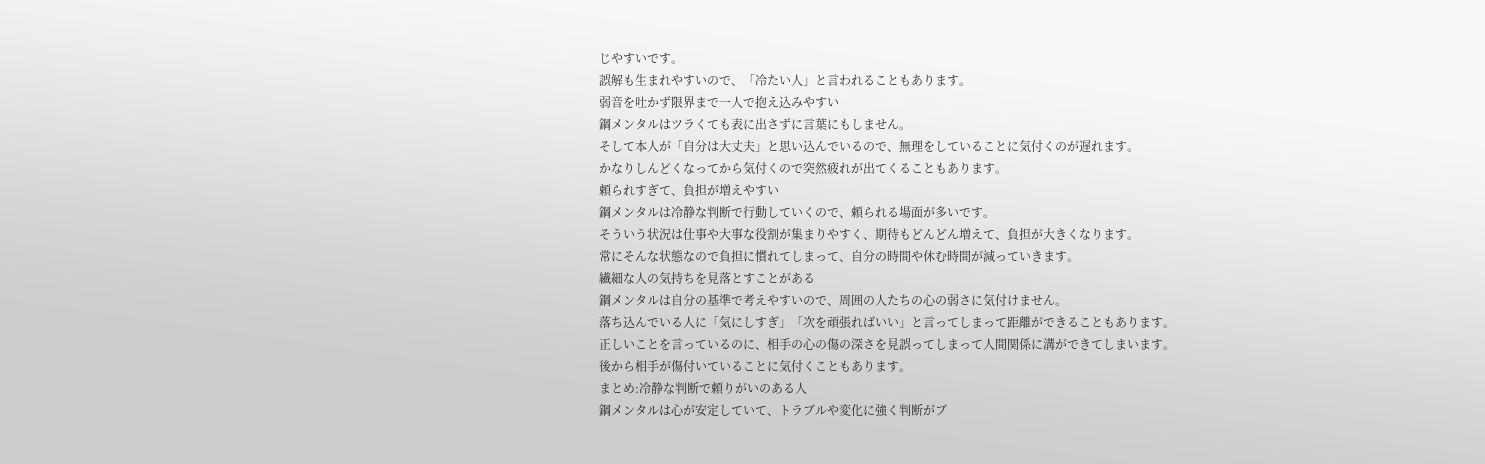じやすいです。
誤解も生まれやすいので、「冷たい人」と言われることもあります。
弱音を吐かず限界まで一人で抱え込みやすい
鋼メンタルはツラくても表に出さずに言葉にもしません。
そして本人が「自分は大丈夫」と思い込んでいるので、無理をしていることに気付くのが遅れます。
かなりしんどくなってから気付くので突然疲れが出てくることもあります。
頼られすぎて、負担が増えやすい
鋼メンタルは冷静な判断で行動していくので、頼られる場面が多いです。
そういう状況は仕事や大事な役割が集まりやすく、期待もどんどん増えて、負担が大きくなります。
常にそんな状態なので負担に慣れてしまって、自分の時間や休む時間が減っていきます。
繊細な人の気持ちを見落とすことがある
鋼メンタルは自分の基準で考えやすいので、周囲の人たちの心の弱さに気付けません。
落ち込んでいる人に「気にしすぎ」「次を頑張ればいい」と言ってしまって距離ができることもあります。
正しいことを言っているのに、相手の心の傷の深さを見誤ってしまって人間関係に溝ができてしまいます。
後から相手が傷付いていることに気付くこともあります。
まとめ:冷静な判断で頼りがいのある人
鋼メンタルは心が安定していて、トラブルや変化に強く判断がブ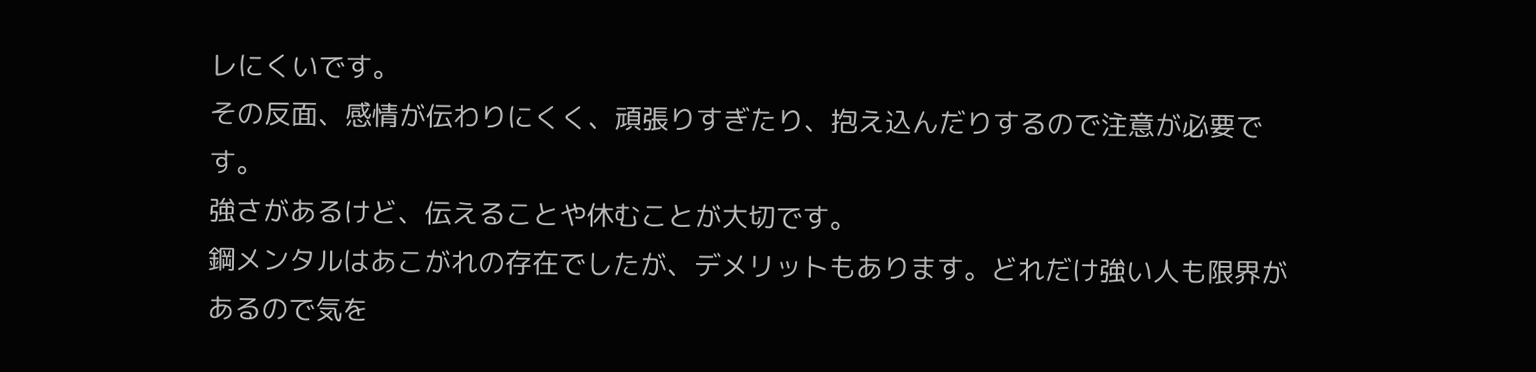レにくいです。
その反面、感情が伝わりにくく、頑張りすぎたり、抱え込んだりするので注意が必要です。
強さがあるけど、伝えることや休むことが大切です。
鋼メンタルはあこがれの存在でしたが、デメリットもあります。どれだけ強い人も限界があるので気を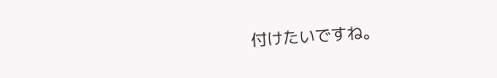付けたいですね。